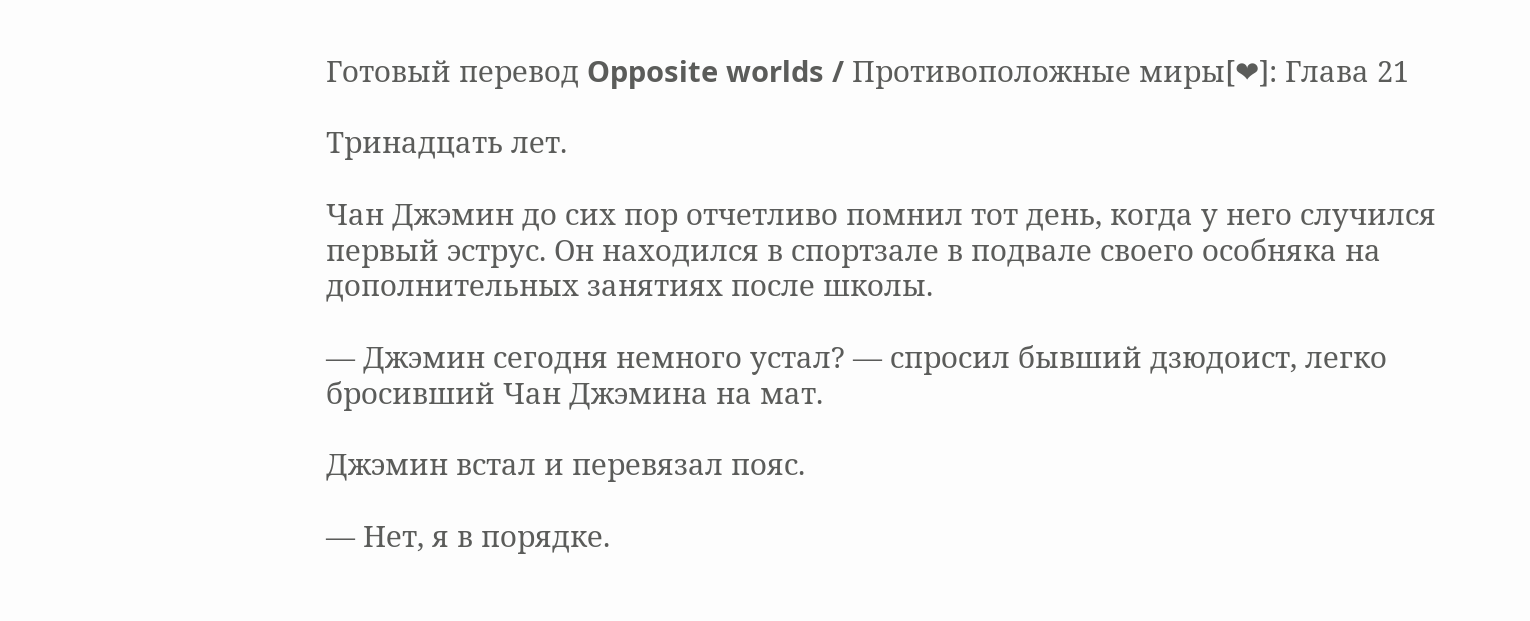Готовый перевод Opposite worlds / Противоположные миры[❤]: Глава 21

Тринадцать лет.

Чан Джэмин до сих пор отчетливо помнил тот день, когда у него случился первый эструс. Он находился в спортзале в подвале своего особняка на дополнительных занятиях после школы.

— Джэмин сегодня немного устал? — спросил бывший дзюдоист, легко бросивший Чан Джэмина на мат.

Джэмин встал и перевязал пояс.

— Нет, я в порядке.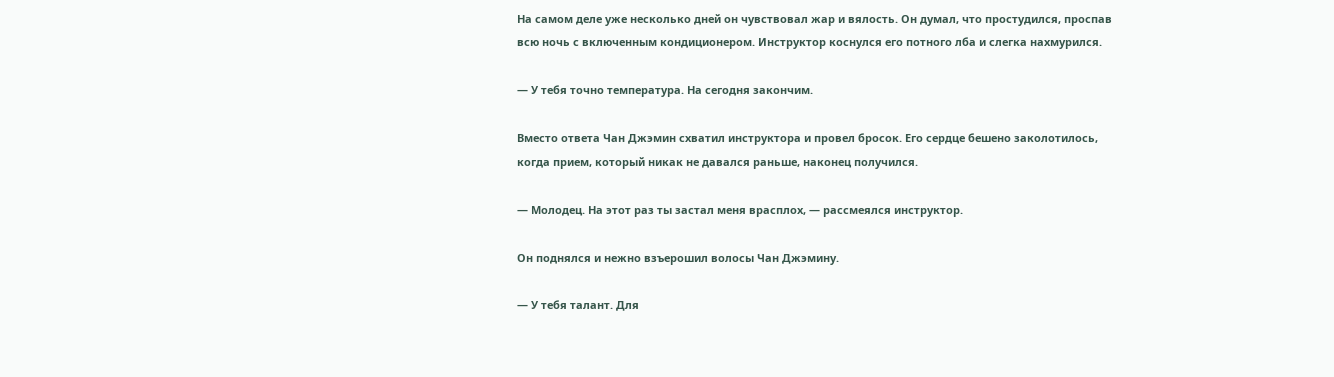На самом деле уже несколько дней он чувствовал жар и вялость. Он думал, что простудился, проспав всю ночь с включенным кондиционером. Инструктор коснулся его потного лба и слегка нахмурился.

— У тебя точно температура. На сегодня закончим.

Вместо ответа Чан Джэмин схватил инструктора и провел бросок. Его сердце бешено заколотилось, когда прием, который никак не давался раньше, наконец получился.

— Молодец. На этот раз ты застал меня врасплох, — рассмеялся инструктор.

Он поднялся и нежно взъерошил волосы Чан Джэмину.

— У тебя талант. Для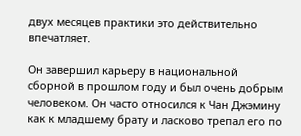двух месяцев практики это действительно впечатляет.

Он завершил карьеру в национальной сборной в прошлом году и был очень добрым человеком. Он часто относился к Чан Джэмину как к младшему брату и ласково трепал его по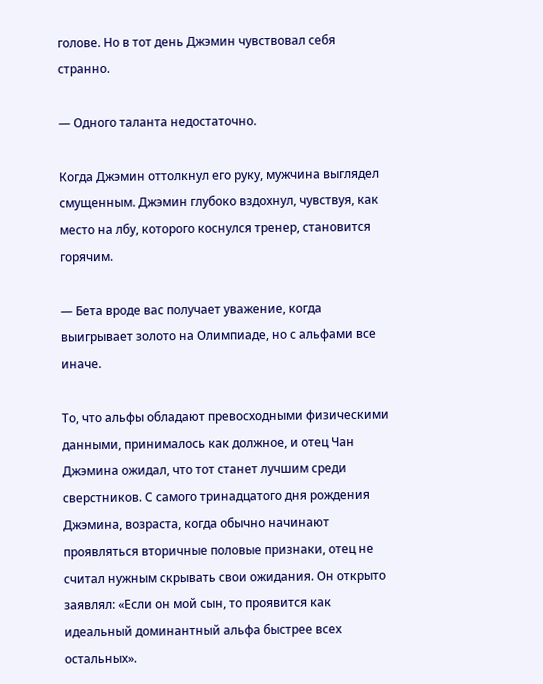голове. Но в тот день Джэмин чувствовал себя странно.

— Одного таланта недостаточно.

Когда Джэмин оттолкнул его руку, мужчина выглядел смущенным. Джэмин глубоко вздохнул, чувствуя, как место на лбу, которого коснулся тренер, становится горячим.

— Бета вроде вас получает уважение, когда выигрывает золото на Олимпиаде, но с альфами все иначе.

То, что альфы обладают превосходными физическими данными, принималось как должное, и отец Чан Джэмина ожидал, что тот станет лучшим среди сверстников. С самого тринадцатого дня рождения Джэмина, возраста, когда обычно начинают проявляться вторичные половые признаки, отец не считал нужным скрывать свои ожидания. Он открыто заявлял: «Если он мой сын, то проявится как идеальный доминантный альфа быстрее всех остальных».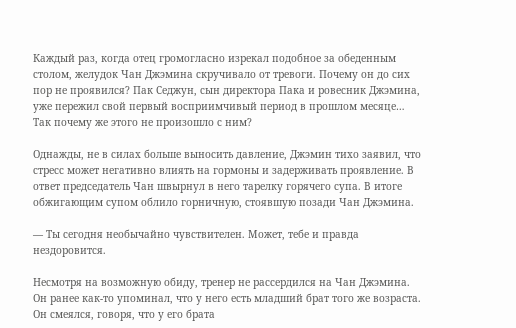Каждый раз, когда отец громогласно изрекал подобное за обеденным столом, желудок Чан Джэмина скручивало от тревоги. Почему он до сих пор не проявился? Пак Седжун, сын директора Пака и ровесник Джэмина, уже пережил свой первый восприимчивый период в прошлом месяце… Так почему же этого не произошло с ним?

Однажды, не в силах больше выносить давление, Джэмин тихо заявил, что стресс может негативно влиять на гормоны и задерживать проявление. В ответ председатель Чан швырнул в него тарелку горячего супа. В итоге обжигающим супом облило горничную, стоявшую позади Чан Джэмина.

— Ты сегодня необычайно чувствителен. Может, тебе и правда нездоровится.

Несмотря на возможную обиду, тренер не рассердился на Чан Джэмина. Он ранее как-то упоминал, что у него есть младший брат того же возраста. Он смеялся, говоря, что у его брата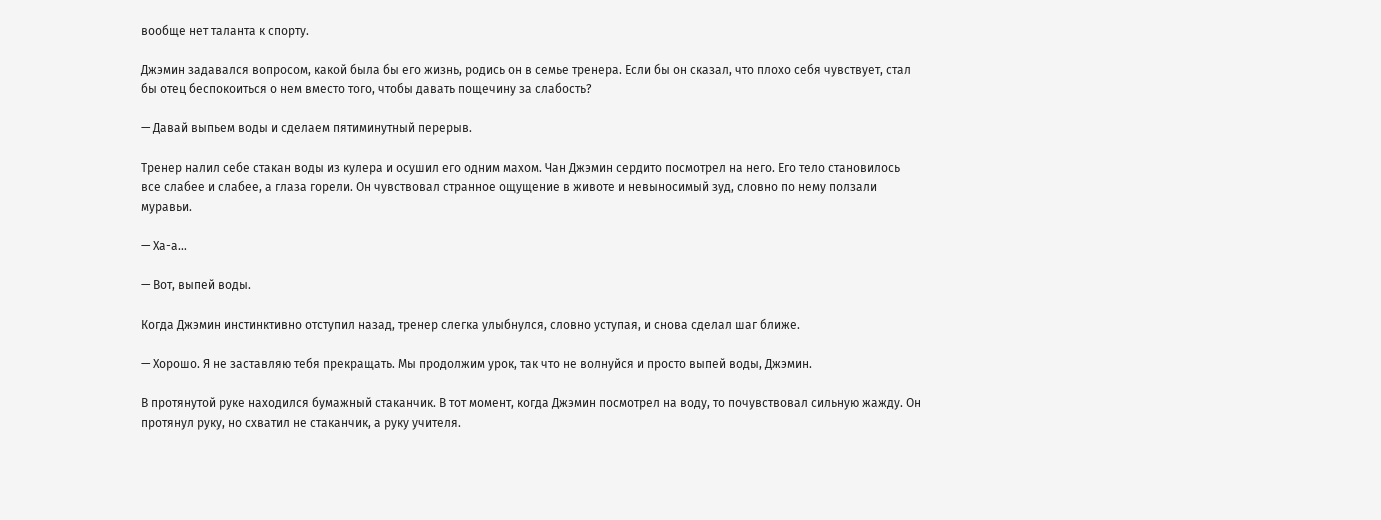вообще нет таланта к спорту.

Джэмин задавался вопросом, какой была бы его жизнь, родись он в семье тренера. Если бы он сказал, что плохо себя чувствует, стал бы отец беспокоиться о нем вместо того, чтобы давать пощечину за слабость?

— Давай выпьем воды и сделаем пятиминутный перерыв.

Тренер налил себе стакан воды из кулера и осушил его одним махом. Чан Джэмин сердито посмотрел на него. Его тело становилось все слабее и слабее, а глаза горели. Он чувствовал странное ощущение в животе и невыносимый зуд, словно по нему ползали муравьи.

— Ха-а…

— Вот, выпей воды.

Когда Джэмин инстинктивно отступил назад, тренер слегка улыбнулся, словно уступая, и снова сделал шаг ближе.

— Хорошо. Я не заставляю тебя прекращать. Мы продолжим урок, так что не волнуйся и просто выпей воды, Джэмин.

В протянутой руке находился бумажный стаканчик. В тот момент, когда Джэмин посмотрел на воду, то почувствовал сильную жажду. Он протянул руку, но схватил не стаканчик, а руку учителя.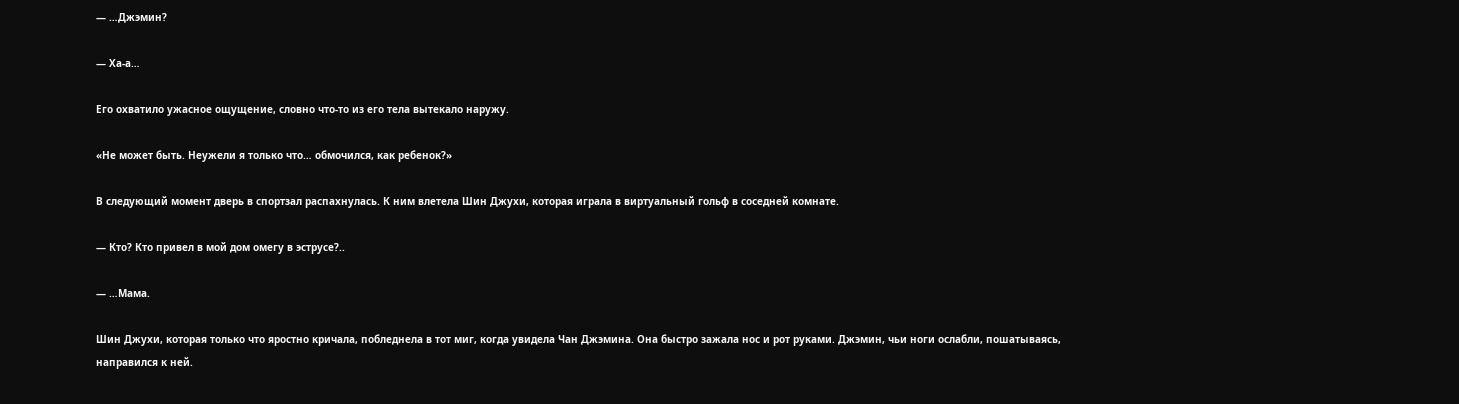— …Джэмин?

— Ха-а…

Его охватило ужасное ощущение, словно что-то из его тела вытекало наружу.

«Не может быть. Неужели я только что… обмочился, как ребенок?»

В следующий момент дверь в спортзал распахнулась. К ним влетела Шин Джухи, которая играла в виртуальный гольф в соседней комнате.

— Кто? Кто привел в мой дом омегу в эструсе?..

— …Мама.

Шин Джухи, которая только что яростно кричала, побледнела в тот миг, когда увидела Чан Джэмина. Она быстро зажала нос и рот руками. Джэмин, чьи ноги ослабли, пошатываясь, направился к ней.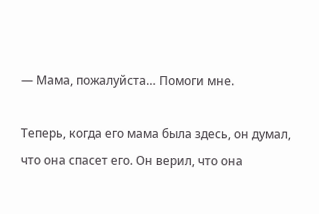— Мама, пожалуйста… Помоги мне.

Теперь, когда его мама была здесь, он думал, что она спасет его. Он верил, что она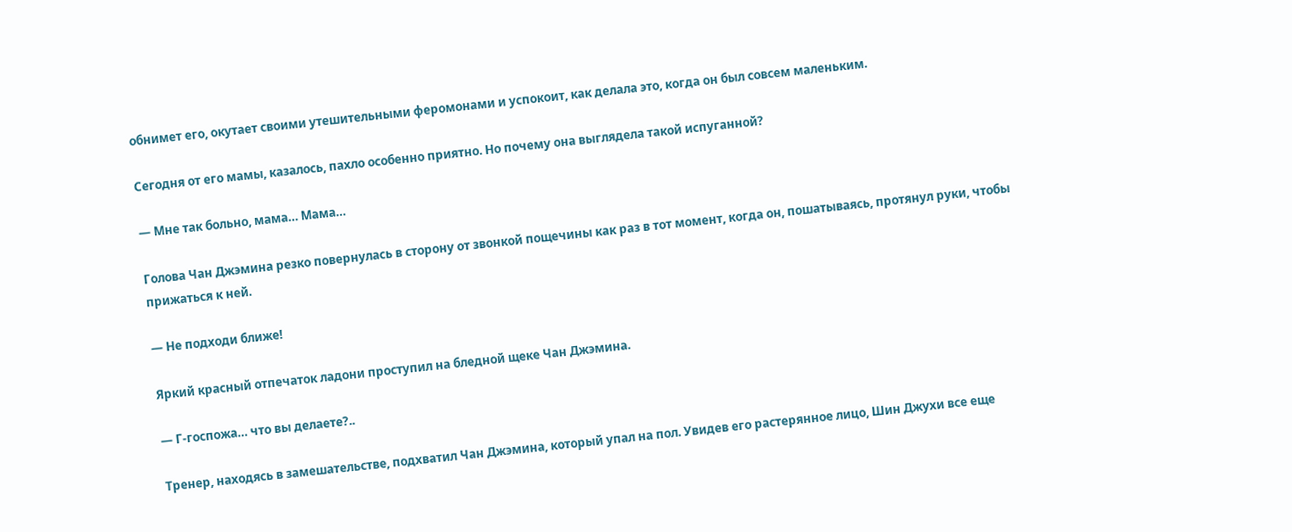обнимет его, окутает своими утешительными феромонами и успокоит, как делала это, когда он был совсем маленьким.

Сегодня от его мамы, казалось, пахло особенно приятно. Но почему она выглядела такой испуганной?

— Мне так больно, мама… Мама…

Голова Чан Джэмина резко повернулась в сторону от звонкой пощечины как раз в тот момент, когда он, пошатываясь, протянул руки, чтобы прижаться к ней.

— Не подходи ближе!

Яркий красный отпечаток ладони проступил на бледной щеке Чан Джэмина.

— Г-госпожа… что вы делаете?..

Тренер, находясь в замешательстве, подхватил Чан Джэмина, который упал на пол. Увидев его растерянное лицо, Шин Джухи все еще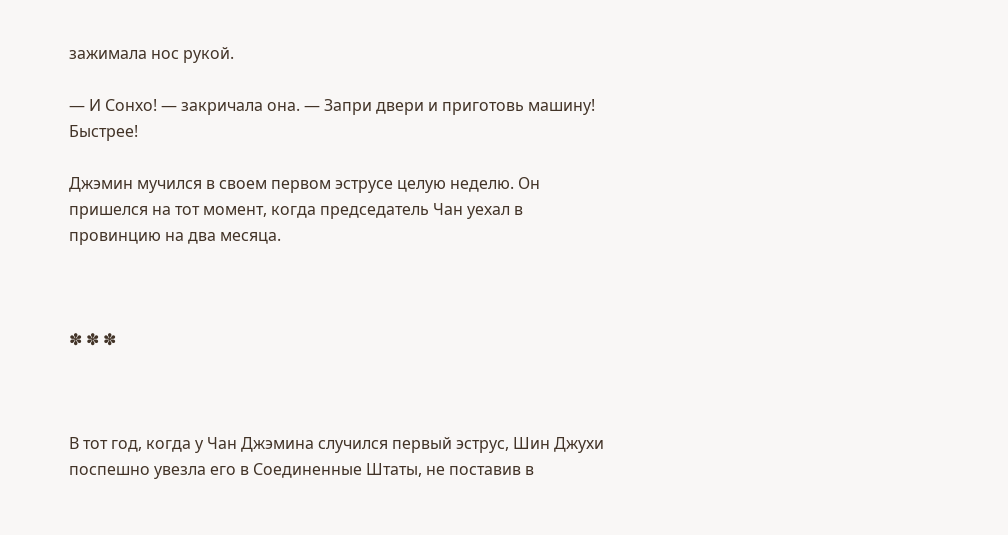зажимала нос рукой.

— И Сонхо! — закричала она. — Запри двери и приготовь машину! Быстрее!

Джэмин мучился в своем первом эструсе целую неделю. Он пришелся на тот момент, когда председатель Чан уехал в провинцию на два месяца.



✽ ✽ ✽



В тот год, когда у Чан Джэмина случился первый эструс, Шин Джухи поспешно увезла его в Соединенные Штаты, не поставив в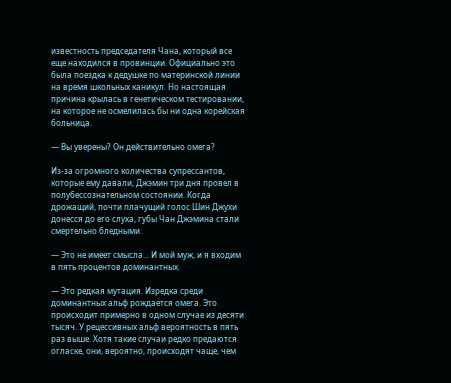известность председателя Чана, который все еще находился в провинции. Официально это была поездка к дедушке по материнской линии на время школьных каникул. Но настоящая причина крылась в генетическом тестировании, на которое не осмелилась бы ни одна корейская больница.

— Вы уверены? Он действительно омега?

Из-за огромного количества супрессантов, которые ему давали, Джэмин три дня провел в полубессознательном состоянии. Когда дрожащий, почти плачущий голос Шин Джухи донесся до его слуха, губы Чан Джэмина стали смертельно бледными.

— Это не имеет смысла… И мой муж, и я входим в пять процентов доминантных.

— Это редкая мутация. Изредка среди доминантных альф рождается омега. Это происходит примерно в одном случае из десяти тысяч. У рецессивных альф вероятность в пять раз выше. Хотя такие случаи редко предаются огласке, они, вероятно, происходят чаще, чем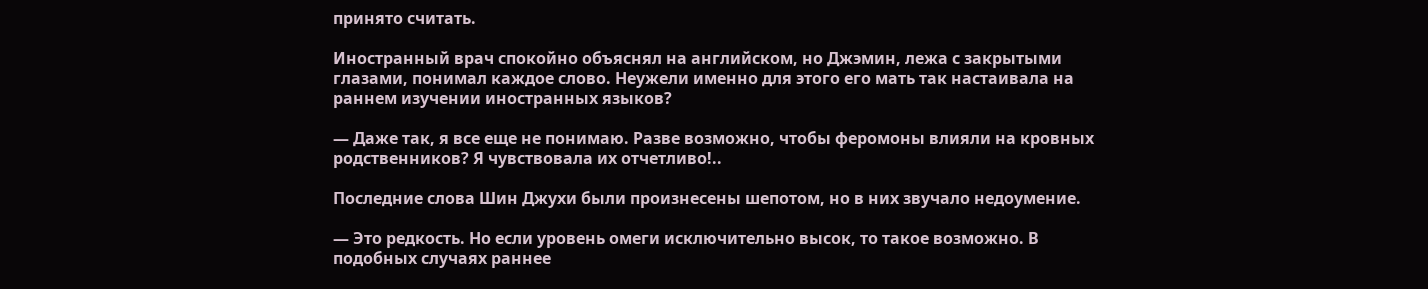принято считать.

Иностранный врач спокойно объяснял на английском, но Джэмин, лежа с закрытыми глазами, понимал каждое слово. Неужели именно для этого его мать так настаивала на раннем изучении иностранных языков?

— Даже так, я все еще не понимаю. Разве возможно, чтобы феромоны влияли на кровных родственников? Я чувствовала их отчетливо!..

Последние слова Шин Джухи были произнесены шепотом, но в них звучало недоумение.

— Это редкость. Но если уровень омеги исключительно высок, то такое возможно. В подобных случаях раннее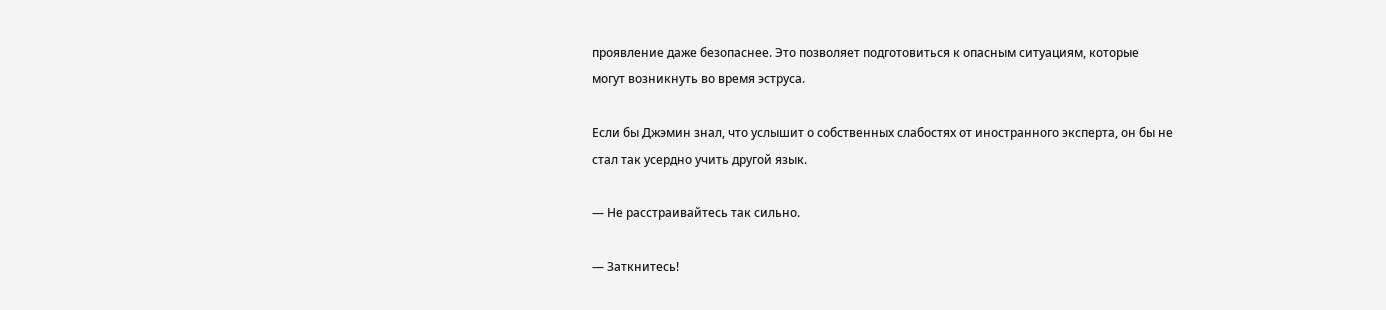проявление даже безопаснее. Это позволяет подготовиться к опасным ситуациям, которые могут возникнуть во время эструса.

Если бы Джэмин знал, что услышит о собственных слабостях от иностранного эксперта, он бы не стал так усердно учить другой язык.

— Не расстраивайтесь так сильно.

— Заткнитесь!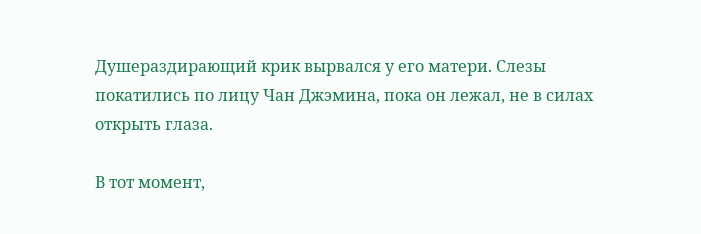Душераздирающий крик вырвался у его матери. Слезы покатились по лицу Чан Джэмина, пока он лежал, не в силах открыть глаза.

В тот момент,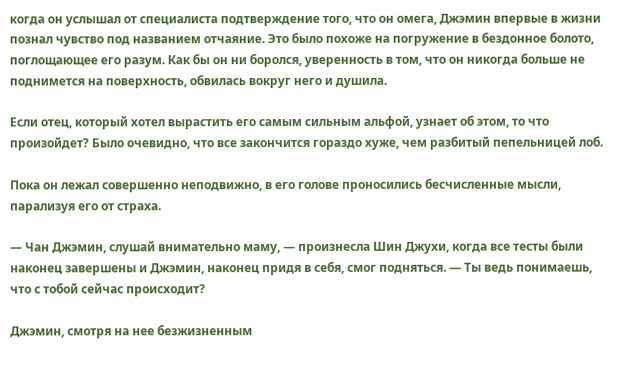когда он услышал от специалиста подтверждение того, что он омега, Джэмин впервые в жизни познал чувство под названием отчаяние. Это было похоже на погружение в бездонное болото, поглощающее его разум. Как бы он ни боролся, уверенность в том, что он никогда больше не поднимется на поверхность, обвилась вокруг него и душила.

Если отец, который хотел вырастить его самым сильным альфой, узнает об этом, то что произойдет? Было очевидно, что все закончится гораздо хуже, чем разбитый пепельницей лоб.

Пока он лежал совершенно неподвижно, в его голове проносились бесчисленные мысли, парализуя его от страха.

— Чан Джэмин, слушай внимательно маму, — произнесла Шин Джухи, когда все тесты были наконец завершены и Джэмин, наконец придя в себя, смог подняться. — Ты ведь понимаешь, что с тобой сейчас происходит?

Джэмин, смотря на нее безжизненным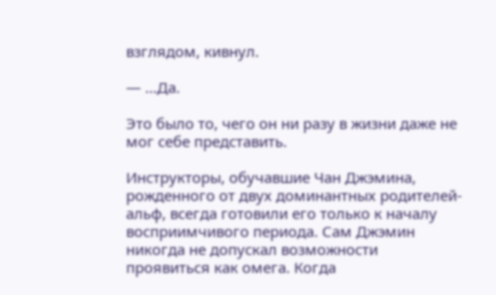взглядом, кивнул.

— …Да.

Это было то, чего он ни разу в жизни даже не мог себе представить.

Инструкторы, обучавшие Чан Джэмина, рожденного от двух доминантных родителей-альф, всегда готовили его только к началу восприимчивого периода. Сам Джэмин никогда не допускал возможности проявиться как омега. Когда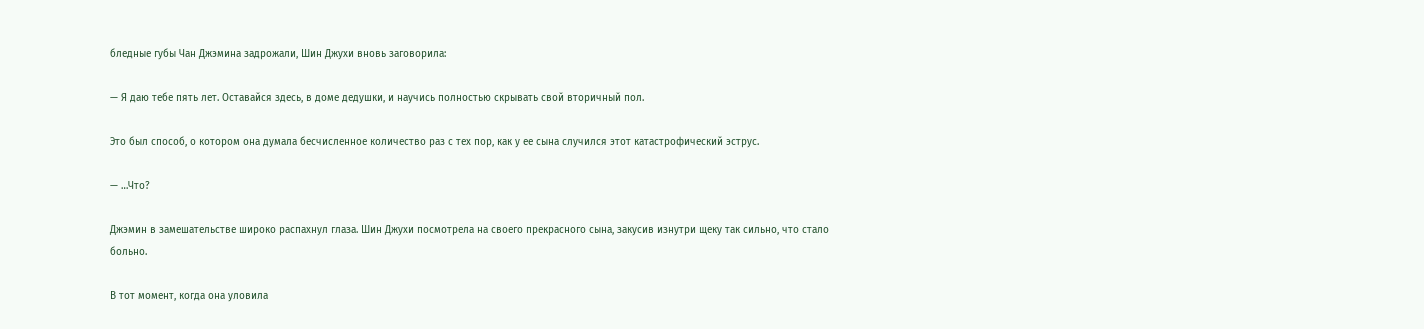бледные губы Чан Джэмина задрожали, Шин Джухи вновь заговорила:

— Я даю тебе пять лет. Оставайся здесь, в доме дедушки, и научись полностью скрывать свой вторичный пол.

Это был способ, о котором она думала бесчисленное количество раз с тех пор, как у ее сына случился этот катастрофический эструс.

— …Что?

Джэмин в замешательстве широко распахнул глаза. Шин Джухи посмотрела на своего прекрасного сына, закусив изнутри щеку так сильно, что стало больно.

В тот момент, когда она уловила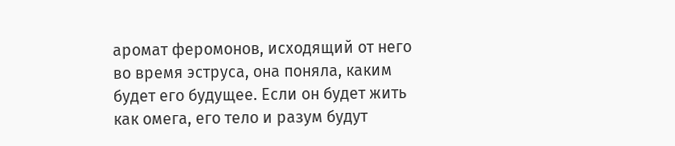аромат феромонов, исходящий от него во время эструса, она поняла, каким будет его будущее. Если он будет жить как омега, его тело и разум будут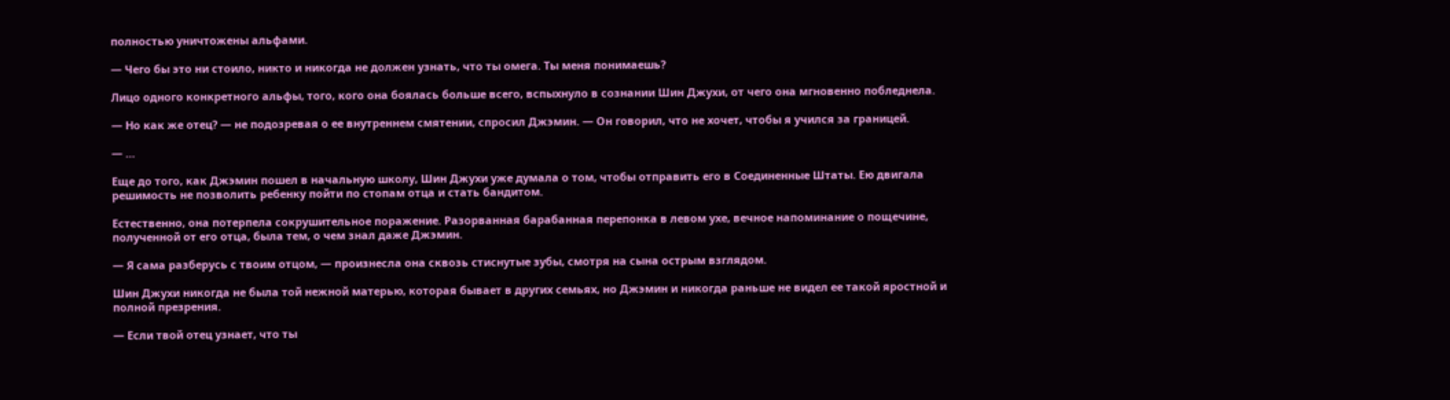полностью уничтожены альфами.

— Чего бы это ни стоило, никто и никогда не должен узнать, что ты омега. Ты меня понимаешь?

Лицо одного конкретного альфы, того, кого она боялась больше всего, вспыхнуло в сознании Шин Джухи, от чего она мгновенно побледнела.

— Но как же отец? — не подозревая о ее внутреннем смятении, спросил Джэмин. — Он говорил, что не хочет, чтобы я учился за границей.

— …

Еще до того, как Джэмин пошел в начальную школу, Шин Джухи уже думала о том, чтобы отправить его в Соединенные Штаты. Ею двигала решимость не позволить ребенку пойти по стопам отца и стать бандитом.

Естественно, она потерпела сокрушительное поражение. Разорванная барабанная перепонка в левом ухе, вечное напоминание о пощечине, полученной от его отца, была тем, о чем знал даже Джэмин.

— Я сама разберусь с твоим отцом, — произнесла она сквозь стиснутые зубы, смотря на сына острым взглядом.

Шин Джухи никогда не была той нежной матерью, которая бывает в других семьях, но Джэмин и никогда раньше не видел ее такой яростной и полной презрения.

— Если твой отец узнает, что ты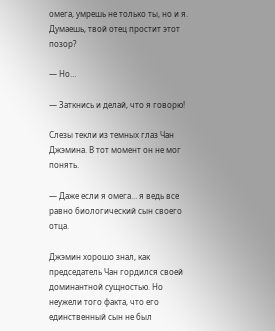омега, умрешь не только ты, но и я. Думаешь, твой отец простит этот позор?

— Но…

— Заткнись и делай, что я говорю!

Слезы текли из темных глаз Чан Джэмина. В тот момент он не мог понять.

— Даже если я омега… я ведь все равно биологический сын своего отца.

Джэмин хорошо знал, как председатель Чан гордился своей доминантной сущностью. Но неужели того факта, что его единственный сын не был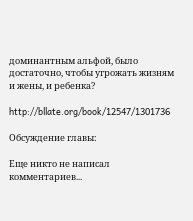доминантным альфой, было достаточно, чтобы угрожать жизням и жены, и ребенка?

http://bllate.org/book/12547/1301736

Обсуждение главы:

Еще никто не написал комментариев...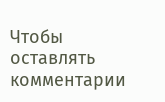Чтобы оставлять комментарии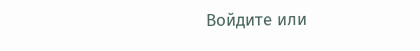Войдите или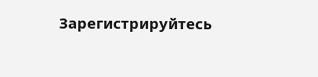Зарегистрируйтесь